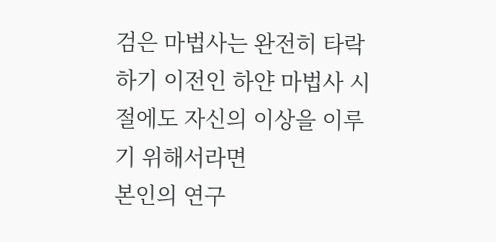검은 마법사는 완전히 타락하기 이전인 하얀 마법사 시절에도 자신의 이상을 이루기 위해서라면
본인의 연구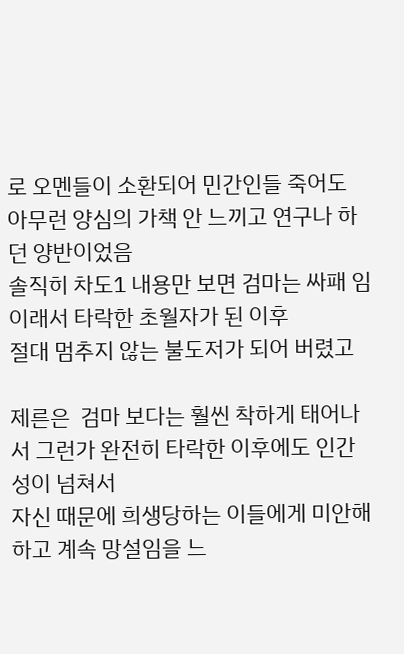로 오멘들이 소환되어 민간인들 죽어도 아무런 양심의 가책 안 느끼고 연구나 하던 양반이었음
솔직히 차도1 내용만 보면 검마는 싸패 임 이래서 타락한 초월자가 된 이후
절대 멈추지 않는 불도저가 되어 버렸고

제른은  검마 보다는 훨씬 착하게 태어나서 그런가 완전히 타락한 이후에도 인간성이 넘쳐서
자신 때문에 희생당하는 이들에게 미안해하고 계속 망설임을 느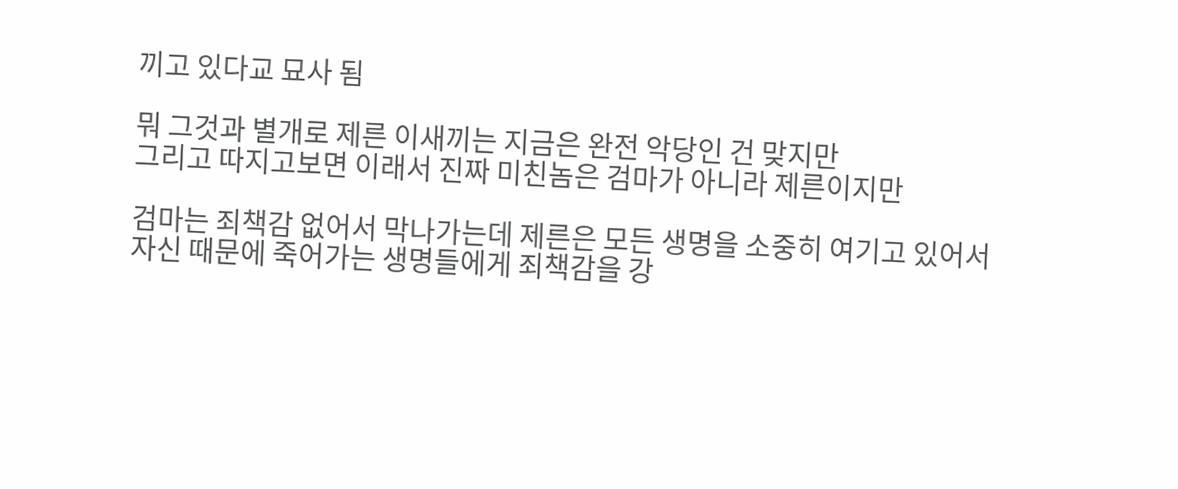끼고 있다교 묘사 됨

뭐 그것과 별개로 제른 이새끼는 지금은 완전 악당인 건 맞지만
그리고 따지고보면 이래서 진짜 미친놈은 검마가 아니라 제른이지만

검마는 죄책감 없어서 막나가는데 제른은 모든 생명을 소중히 여기고 있어서
자신 때문에 죽어가는 생명들에게 죄책감을 강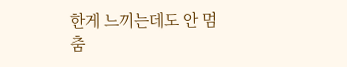한게 느끼는데도 안 멈춤